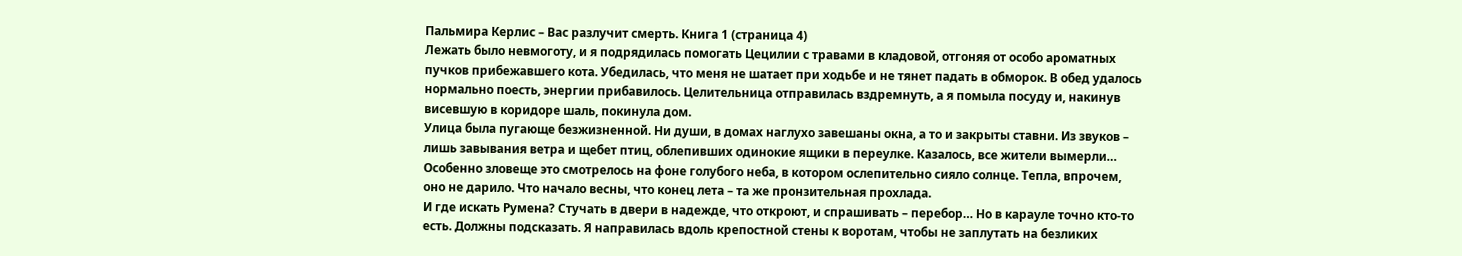Пальмира Керлис – Вас разлучит смерть. Книга 1 (страница 4)
Лежать было невмоготу, и я подрядилась помогать Цецилии с травами в кладовой, отгоняя от особо ароматных пучков прибежавшего кота. Убедилась, что меня не шатает при ходьбе и не тянет падать в обморок. В обед удалось нормально поесть, энергии прибавилось. Целительница отправилась вздремнуть, а я помыла посуду и, накинув висевшую в коридоре шаль, покинула дом.
Улица была пугающе безжизненной. Ни души, в домах наглухо завешаны окна, а то и закрыты ставни. Из звуков – лишь завывания ветра и щебет птиц, облепивших одинокие ящики в переулке. Казалось, все жители вымерли… Особенно зловеще это смотрелось на фоне голубого неба, в котором ослепительно сияло солнце. Тепла, впрочем, оно не дарило. Что начало весны, что конец лета – та же пронзительная прохлада.
И где искать Румена? Стучать в двери в надежде, что откроют, и спрашивать – перебор… Но в карауле точно кто-то есть. Должны подсказать. Я направилась вдоль крепостной стены к воротам, чтобы не заплутать на безликих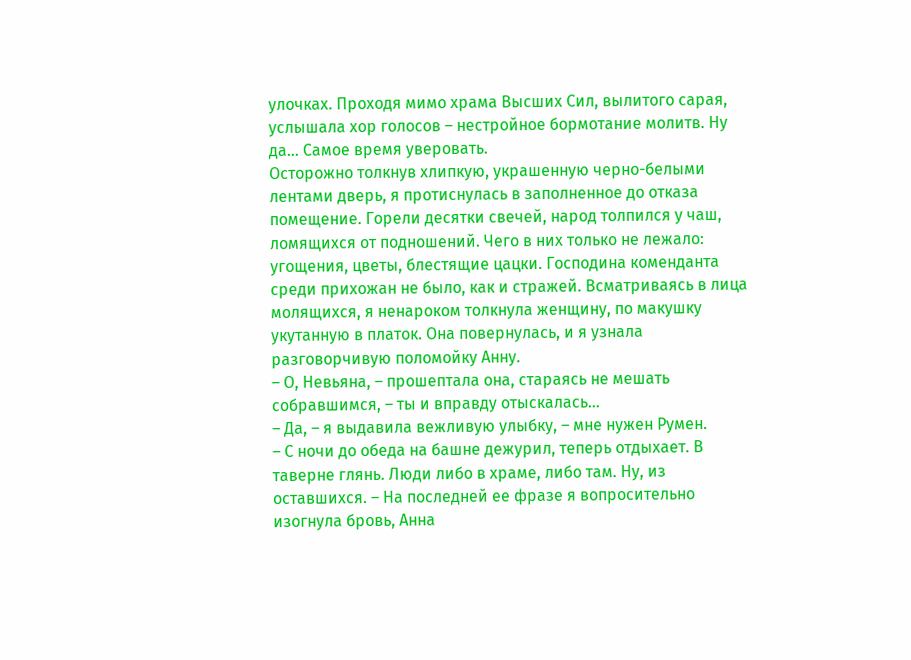улочках. Проходя мимо храма Высших Сил, вылитого сарая, услышала хор голосов – нестройное бормотание молитв. Ну да… Самое время уверовать.
Осторожно толкнув хлипкую, украшенную черно-белыми лентами дверь, я протиснулась в заполненное до отказа помещение. Горели десятки свечей, народ толпился у чаш, ломящихся от подношений. Чего в них только не лежало: угощения, цветы, блестящие цацки. Господина коменданта среди прихожан не было, как и стражей. Всматриваясь в лица молящихся, я ненароком толкнула женщину, по макушку укутанную в платок. Она повернулась, и я узнала разговорчивую поломойку Анну.
– О, Невьяна, – прошептала она, стараясь не мешать собравшимся, – ты и вправду отыскалась…
– Да, – я выдавила вежливую улыбку, – мне нужен Румен.
– С ночи до обеда на башне дежурил, теперь отдыхает. В таверне глянь. Люди либо в храме, либо там. Ну, из оставшихся. – На последней ее фразе я вопросительно изогнула бровь, Анна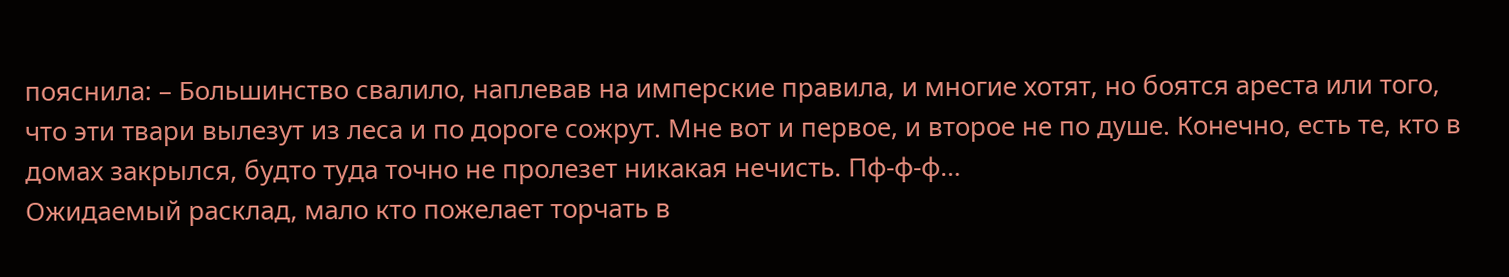пояснила: – Большинство свалило, наплевав на имперские правила, и многие хотят, но боятся ареста или того, что эти твари вылезут из леса и по дороге сожрут. Мне вот и первое, и второе не по душе. Конечно, есть те, кто в домах закрылся, будто туда точно не пролезет никакая нечисть. Пф-ф-ф…
Ожидаемый расклад, мало кто пожелает торчать в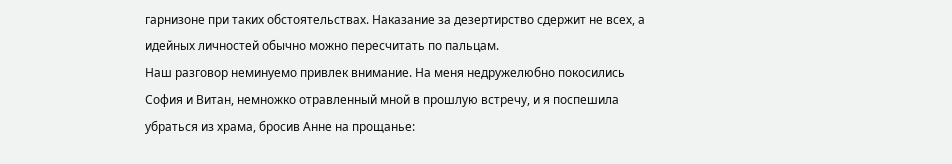гарнизоне при таких обстоятельствах. Наказание за дезертирство сдержит не всех, а идейных личностей обычно можно пересчитать по пальцам.
Наш разговор неминуемо привлек внимание. На меня недружелюбно покосились София и Витан, немножко отравленный мной в прошлую встречу, и я поспешила убраться из храма, бросив Анне на прощанье: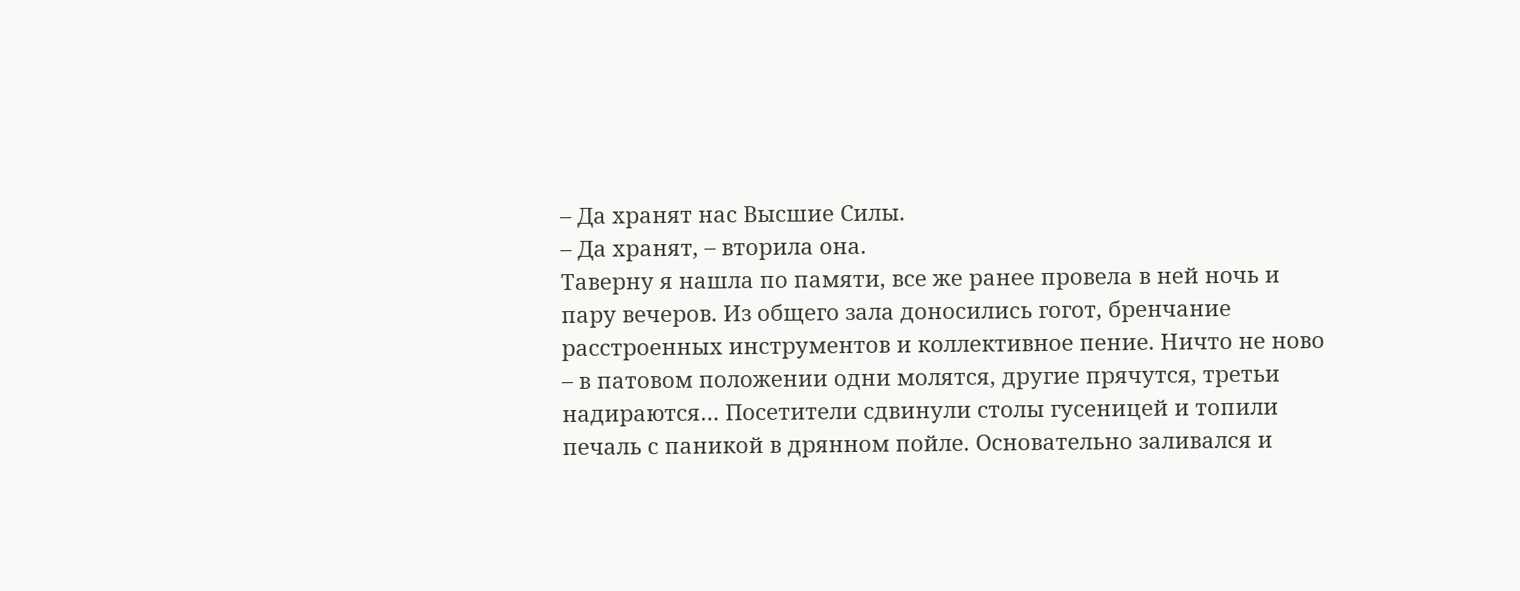– Да хранят нас Высшие Силы.
– Да хранят, – вторила она.
Таверну я нашла по памяти, все же ранее провела в ней ночь и пару вечеров. Из общего зала доносились гогот, бренчание расстроенных инструментов и коллективное пение. Ничто не ново – в патовом положении одни молятся, другие прячутся, третьи надираются… Посетители сдвинули столы гусеницей и топили печаль с паникой в дрянном пойле. Основательно заливался и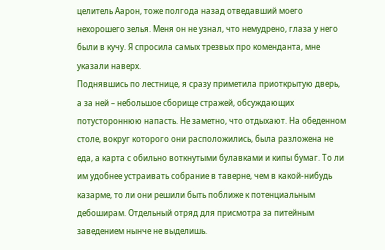целитель Аарон, тоже полгода назад отведавший моего нехорошего зелья. Меня он не узнал, что немудрено, глаза у него были в кучу. Я спросила самых трезвых про коменданта, мне указали наверх.
Поднявшись по лестнице, я сразу приметила приоткрытую дверь, а за ней – небольшое сборище стражей, обсуждающих потустороннюю напасть. Не заметно, что отдыхают. На обеденном столе, вокруг которого они расположились, была разложена не еда, а карта с обильно воткнутыми булавками и кипы бумаг. То ли им удобнее устраивать собрание в таверне, чем в какой-нибудь казарме, то ли они решили быть поближе к потенциальным дебоширам. Отдельный отряд для присмотра за питейным заведением нынче не выделишь.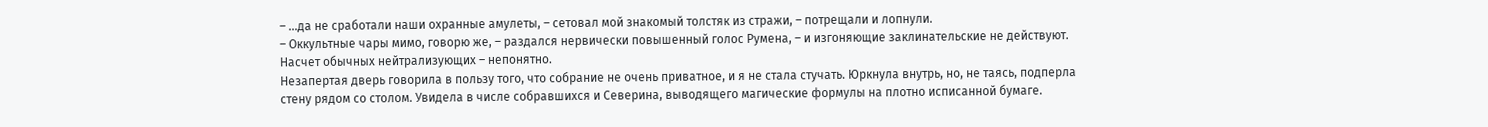– …да не сработали наши охранные амулеты, – сетовал мой знакомый толстяк из стражи, – потрещали и лопнули.
– Оккультные чары мимо, говорю же, – раздался нервически повышенный голос Румена, – и изгоняющие заклинательские не действуют. Насчет обычных нейтрализующих – непонятно.
Незапертая дверь говорила в пользу того, что собрание не очень приватное, и я не стала стучать. Юркнула внутрь, но, не таясь, подперла стену рядом со столом. Увидела в числе собравшихся и Северина, выводящего магические формулы на плотно исписанной бумаге.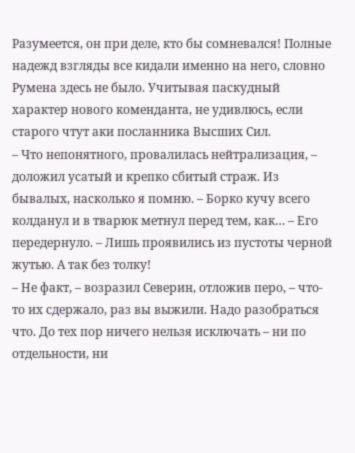Разумеется, он при деле, кто бы сомневался! Полные надежд взгляды все кидали именно на него, словно Румена здесь не было. Учитывая паскудный характер нового коменданта, не удивлюсь, если старого чтут аки посланника Высших Сил.
– Что непонятного, провалилась нейтрализация, – доложил усатый и крепко сбитый страж. Из бывалых, насколько я помню. – Борко кучу всего колданул и в тварюк метнул перед тем, как… – Его передернуло. – Лишь проявились из пустоты черной жутью. А так без толку!
– Не факт, – возразил Северин, отложив перо, – что-то их сдержало, раз вы выжили. Надо разобраться что. До тех пор ничего нельзя исключать – ни по отдельности, ни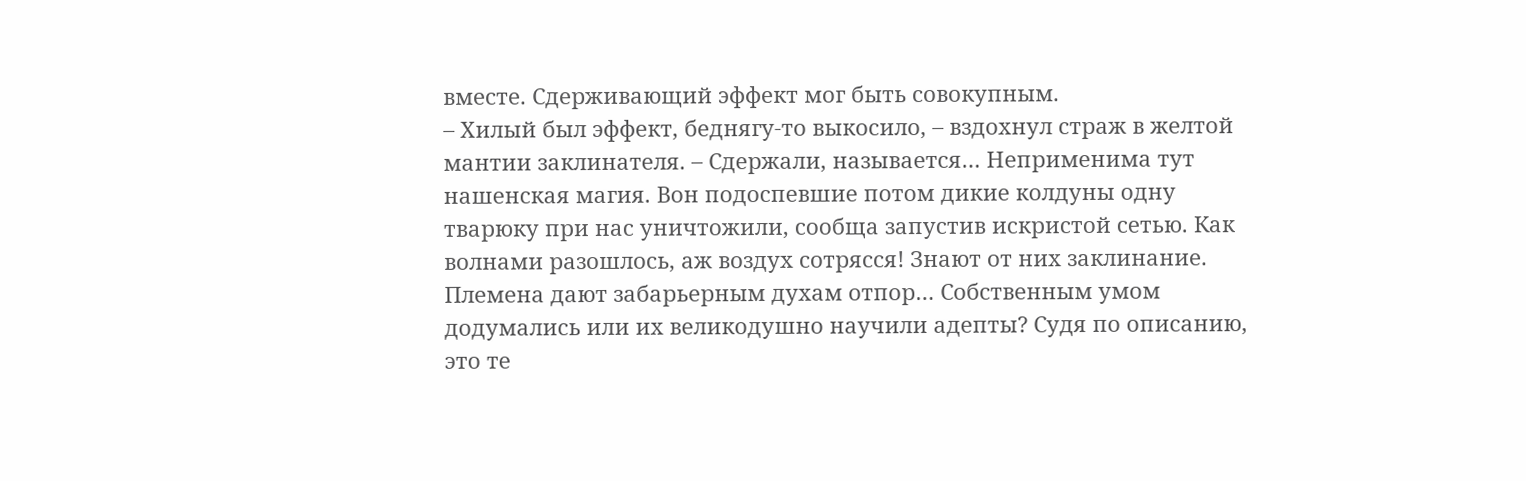вместе. Сдерживающий эффект мог быть совокупным.
– Хилый был эффект, беднягу-то выкосило, – вздохнул страж в желтой мантии заклинателя. – Сдержали, называется… Неприменима тут нашенская магия. Вон подоспевшие потом дикие колдуны одну тварюку при нас уничтожили, сообща запустив искристой сетью. Как волнами разошлось, аж воздух сотрясся! Знают от них заклинание.
Племена дают забарьерным духам отпор… Собственным умом додумались или их великодушно научили адепты? Судя по описанию, это те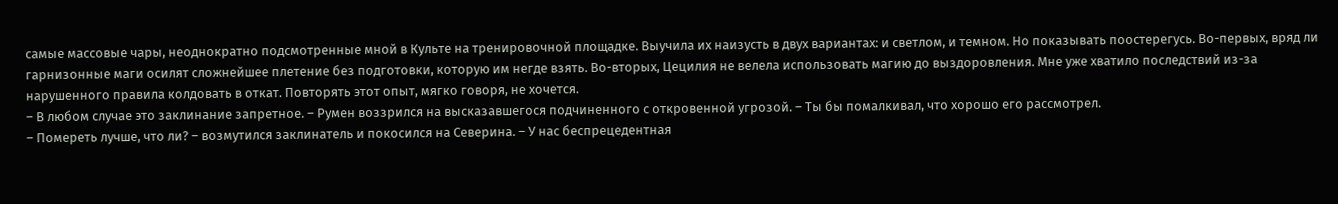самые массовые чары, неоднократно подсмотренные мной в Культе на тренировочной площадке. Выучила их наизусть в двух вариантах: и светлом, и темном. Но показывать поостерегусь. Во-первых, вряд ли гарнизонные маги осилят сложнейшее плетение без подготовки, которую им негде взять. Во-вторых, Цецилия не велела использовать магию до выздоровления. Мне уже хватило последствий из-за нарушенного правила колдовать в откат. Повторять этот опыт, мягко говоря, не хочется.
– В любом случае это заклинание запретное. – Румен воззрился на высказавшегося подчиненного с откровенной угрозой. – Ты бы помалкивал, что хорошо его рассмотрел.
– Помереть лучше, что ли? – возмутился заклинатель и покосился на Северина. – У нас беспрецедентная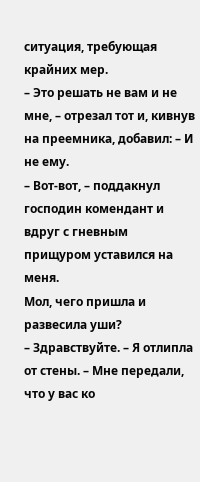ситуация, требующая крайних мер.
– Это решать не вам и не мне, – отрезал тот и, кивнув на преемника, добавил: – И не ему.
– Вот-вот, – поддакнул господин комендант и вдруг с гневным прищуром уставился на меня.
Мол, чего пришла и развесила уши?
– Здравствуйте. – Я отлипла от стены. – Мне передали, что у вас ко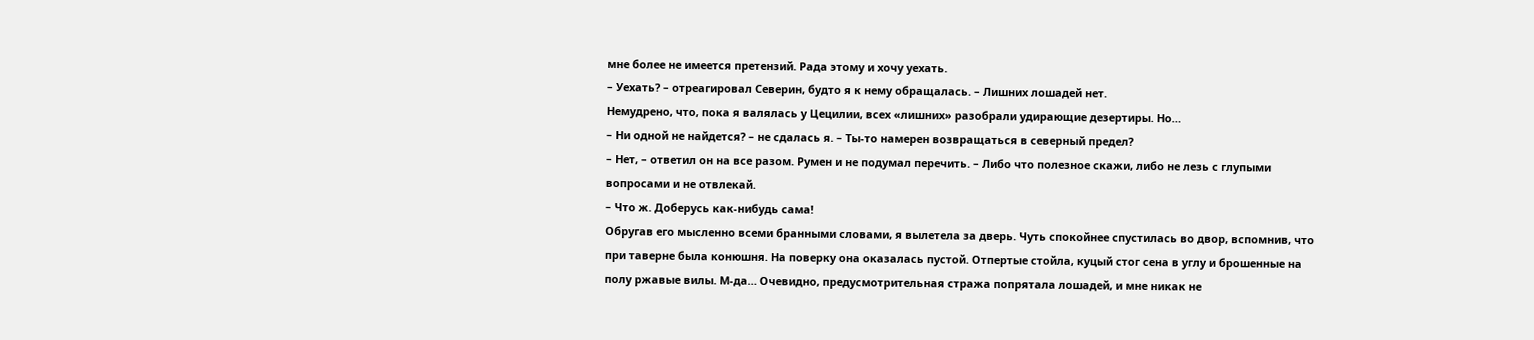мне более не имеется претензий. Рада этому и хочу уехать.
– Уехать? – отреагировал Северин, будто я к нему обращалась. – Лишних лошадей нет.
Немудрено, что, пока я валялась у Цецилии, всех «лишних» разобрали удирающие дезертиры. Но…
– Ни одной не найдется? – не сдалась я. – Ты-то намерен возвращаться в северный предел?
– Нет, – ответил он на все разом. Румен и не подумал перечить. – Либо что полезное скажи, либо не лезь с глупыми вопросами и не отвлекай.
– Что ж. Доберусь как-нибудь сама!
Обругав его мысленно всеми бранными словами, я вылетела за дверь. Чуть спокойнее спустилась во двор, вспомнив, что при таверне была конюшня. На поверку она оказалась пустой. Отпертые стойла, куцый стог сена в углу и брошенные на полу ржавые вилы. М-да… Очевидно, предусмотрительная стража попрятала лошадей, и мне никак не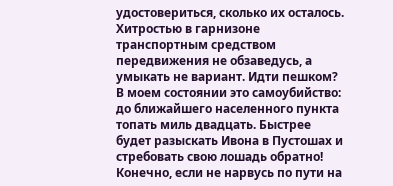удостовериться, сколько их осталось. Хитростью в гарнизоне транспортным средством передвижения не обзаведусь, а умыкать не вариант. Идти пешком? В моем состоянии это самоубийство: до ближайшего населенного пункта топать миль двадцать. Быстрее будет разыскать Ивона в Пустошах и стребовать свою лошадь обратно! Конечно, если не нарвусь по пути на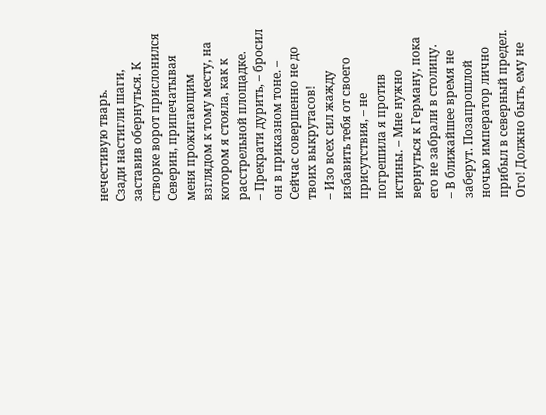нечестивую тварь.
Сзади настигли шаги, заставив обернуться. К створке ворот прислонился Северин, припечатывая меня прожигающим взглядом к тому месту, на котором я стояла, как к расстрельной площадке.
– Прекрати дурить, – бросил он в приказном тоне. – Сейчас совершенно не до твоих выкрутасов!
– Изо всех сил жажду избавить тебя от своего присутствия, – не погрешила я против истины. – Мне нужно вернуться к Герману, пока его не забрали в столицу.
– В ближайшее время не заберут. Позапрошлой ночью император лично прибыл в северный предел.
Ого! Должно быть, ему не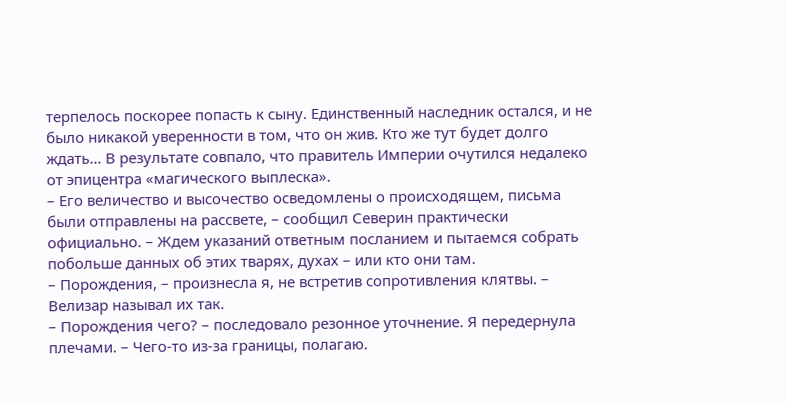терпелось поскорее попасть к сыну. Единственный наследник остался, и не было никакой уверенности в том, что он жив. Кто же тут будет долго ждать… В результате совпало, что правитель Империи очутился недалеко от эпицентра «магического выплеска».
– Его величество и высочество осведомлены о происходящем, письма были отправлены на рассвете, – сообщил Северин практически официально. – Ждем указаний ответным посланием и пытаемся собрать побольше данных об этих тварях, духах – или кто они там.
– Порождения, – произнесла я, не встретив сопротивления клятвы. – Велизар называл их так.
– Порождения чего? – последовало резонное уточнение. Я передернула плечами. – Чего-то из-за границы, полагаю.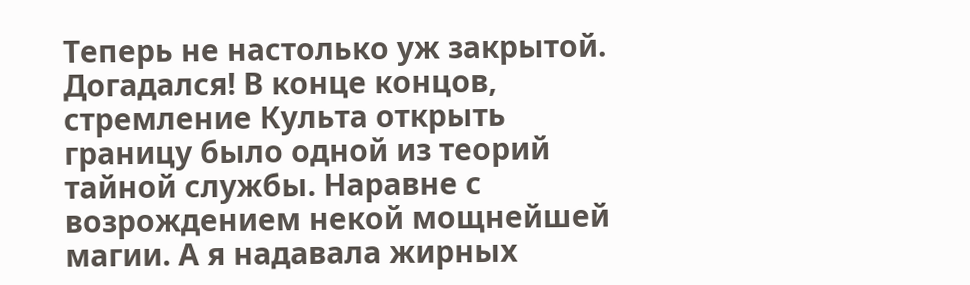Теперь не настолько уж закрытой.
Догадался! В конце концов, стремление Культа открыть границу было одной из теорий тайной службы. Наравне с возрождением некой мощнейшей магии. А я надавала жирных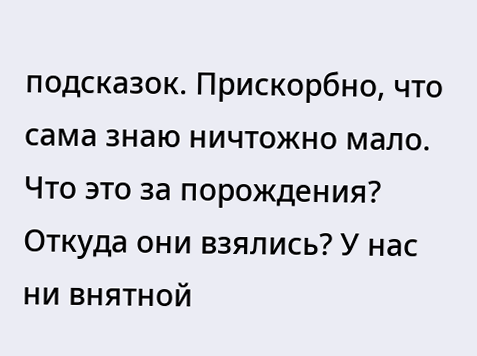подсказок. Прискорбно, что сама знаю ничтожно мало. Что это за порождения? Откуда они взялись? У нас ни внятной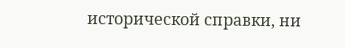исторической справки, ни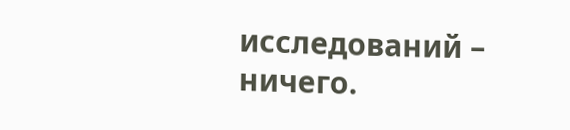исследований – ничего.